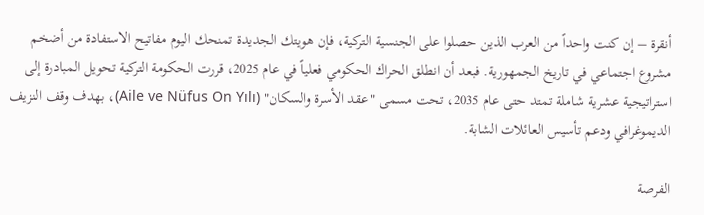أنقرة – إن كنت واحداً من العرب الذين حصلوا على الجنسية التركية، فإن هويتك الجديدة تمنحك اليوم مفاتيح الاستفادة من أضخم مشروع اجتماعي في تاريخ الجمهورية. فبعد أن انطلق الحراك الحكومي فعلياً في عام 2025، قررت الحكومة التركية تحويل المبادرة إلى استراتيجية عشرية شاملة تمتد حتى عام 2035، تحت مسمى "عقد الأسرة والسكان" (Aile ve Nüfus On Yılı)، بهدف وقف النزيف الديموغرافي ودعم تأسيس العائلات الشابة.

الفرصة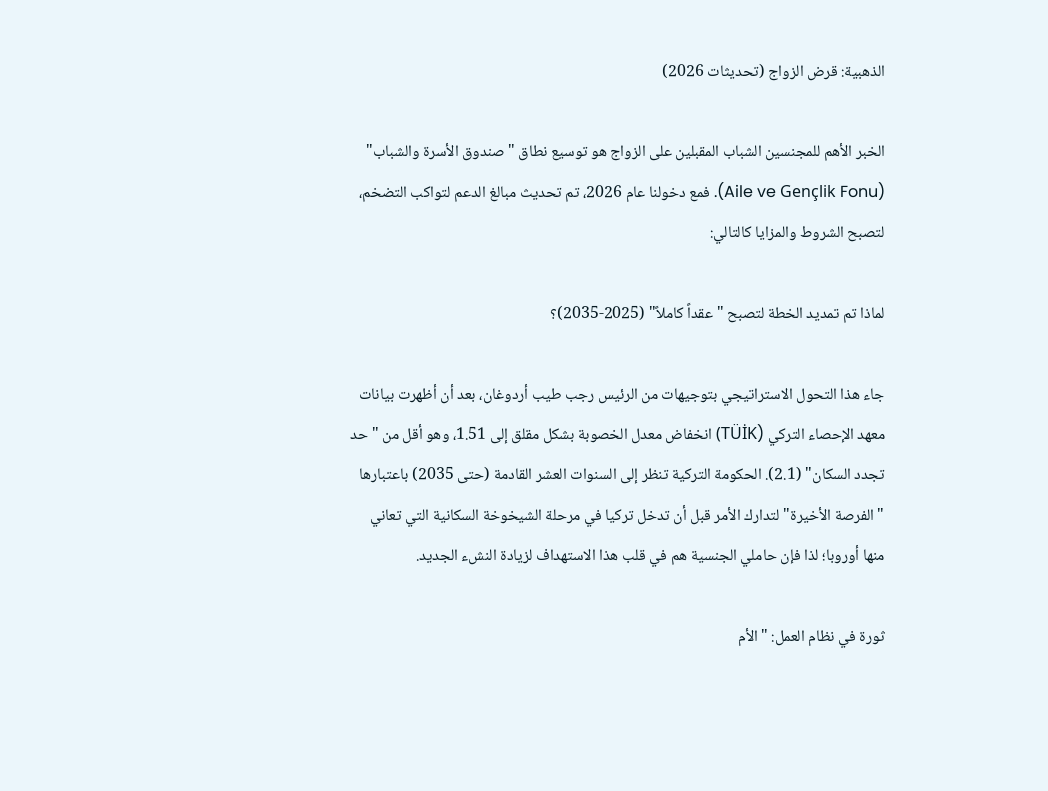الذهبية: قرض الزواج (تحديثات 2026)

الخبر الأهم للمجنسين الشباب المقبلين على الزواج هو توسيع نطاق "صندوق الأسرة والشباب" (Aile ve Gençlik Fonu). فمع دخولنا عام 2026، تم تحديث مبالغ الدعم لتواكب التضخم، لتصبح الشروط والمزايا كالتالي:

لماذا تم تمديد الخطة لتصبح "عقداً كاملاً" (2025-2035)؟

جاء هذا التحول الاستراتيجي بتوجيهات من الرئيس رجب طيب أردوغان، بعد أن أظهرت بيانات معهد الإحصاء التركي (TÜİK) انخفاض معدل الخصوبة بشكل مقلق إلى 1.51، وهو أقل من "حد تجدد السكان" (2.1). الحكومة التركية تنظر إلى السنوات العشر القادمة (حتى 2035) باعتبارها "الفرصة الأخيرة" لتدارك الأمر قبل أن تدخل تركيا في مرحلة الشيخوخة السكانية التي تعاني منها أوروبا؛ لذا فإن حاملي الجنسية هم في قلب هذا الاستهداف لزيادة النشء الجديد.

ثورة في نظام العمل: "الأم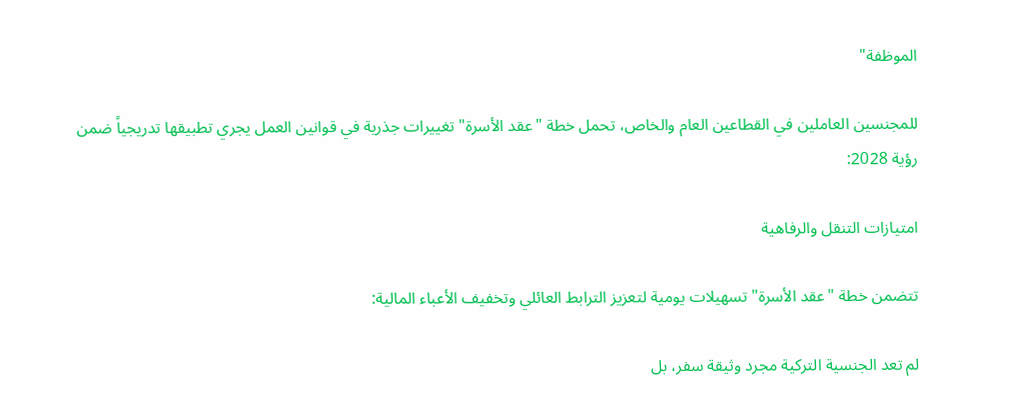الموظفة"

للمجنسين العاملين في القطاعين العام والخاص، تحمل خطة "عقد الأسرة" تغييرات جذرية في قوانين العمل يجري تطبيقها تدريجياً ضمن رؤية 2028:

امتيازات التنقل والرفاهية

تتضمن خطة "عقد الأسرة" تسهيلات يومية لتعزيز الترابط العائلي وتخفيف الأعباء المالية:

لم تعد الجنسية التركية مجرد وثيقة سفر، بل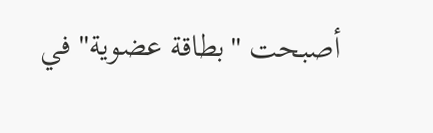أصبحت "بطاقة عضوية" في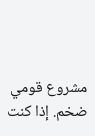مشروع قومي ضخم. إذا كنت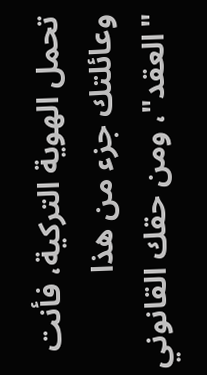تحمل الهوية التركية، فأنت وعائلتك جزء من هذا "العقد"، ومن حقك القانوني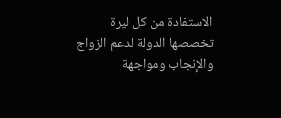الاستفادة من كل ليرة تخصصها الدولة لدعم الزواج والإنجاب ومواجهة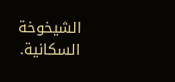الشيخوخة السكانية.